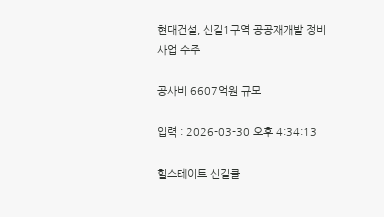현대건설, 신길1구역 공공재개발 정비사업 수주

공사비 6607억원 규모

입력 : 2026-03-30 오후 4:34:13

힐스테이트 신길클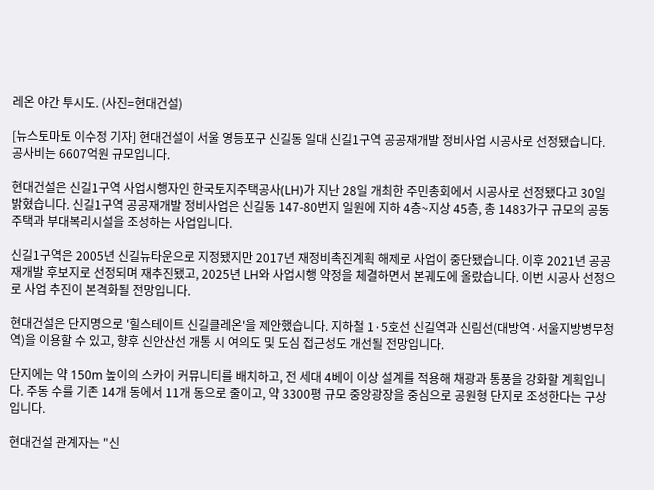레온 야간 투시도. (사진=현대건설)

[뉴스토마토 이수정 기자] 현대건설이 서울 영등포구 신길동 일대 신길1구역 공공재개발 정비사업 시공사로 선정됐습니다. 공사비는 6607억원 규모입니다.

현대건설은 신길1구역 사업시행자인 한국토지주택공사(LH)가 지난 28일 개최한 주민총회에서 시공사로 선정됐다고 30일 밝혔습니다. 신길1구역 공공재개발 정비사업은 신길동 147-80번지 일원에 지하 4층~지상 45층, 총 1483가구 규모의 공동주택과 부대복리시설을 조성하는 사업입니다.

신길1구역은 2005년 신길뉴타운으로 지정됐지만 2017년 재정비촉진계획 해제로 사업이 중단됐습니다. 이후 2021년 공공재개발 후보지로 선정되며 재추진됐고, 2025년 LH와 사업시행 약정을 체결하면서 본궤도에 올랐습니다. 이번 시공사 선정으로 사업 추진이 본격화될 전망입니다.

현대건설은 단지명으로 '힐스테이트 신길클레온'을 제안했습니다. 지하철 1·5호선 신길역과 신림선(대방역·서울지방병무청역)을 이용할 수 있고, 향후 신안산선 개통 시 여의도 및 도심 접근성도 개선될 전망입니다.

단지에는 약 150m 높이의 스카이 커뮤니티를 배치하고, 전 세대 4베이 이상 설계를 적용해 채광과 통풍을 강화할 계획입니다. 주동 수를 기존 14개 동에서 11개 동으로 줄이고, 약 3300평 규모 중앙광장을 중심으로 공원형 단지로 조성한다는 구상입니다.

현대건설 관계자는 "신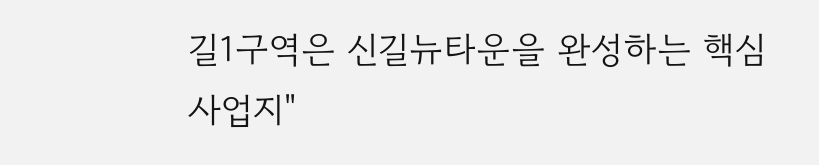길1구역은 신길뉴타운을 완성하는 핵심 사업지"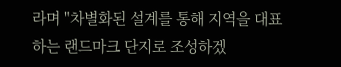라며 "차별화된 설계를 통해 지역을 대표하는 랜드마크 단지로 조성하겠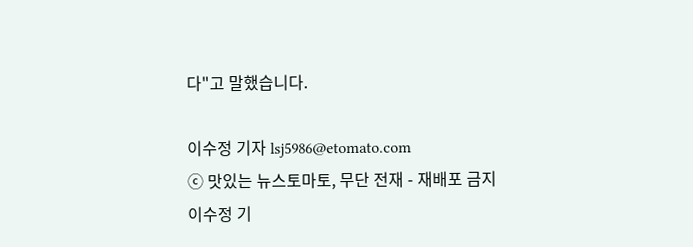다"고 말했습니다.

이수정 기자 lsj5986@etomato.com
ⓒ 맛있는 뉴스토마토, 무단 전재 - 재배포 금지
이수정 기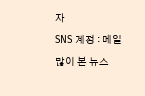자
SNS 계정 : 메일
많이 본 뉴스